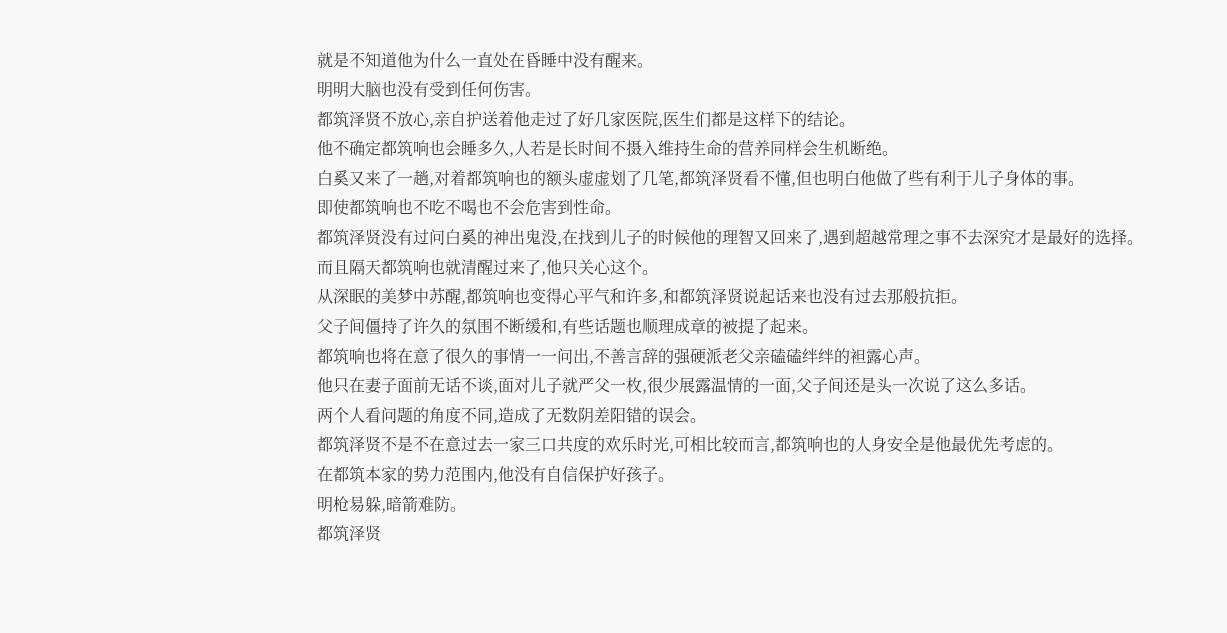就是不知道他为什么一直处在昏睡中没有醒来。
明明大脑也没有受到任何伤害。
都筑泽贤不放心,亲自护送着他走过了好几家医院,医生们都是这样下的结论。
他不确定都筑响也会睡多久,人若是长时间不摄入维持生命的营养同样会生机断绝。
白奚又来了一趟,对着都筑响也的额头虚虚划了几笔,都筑泽贤看不懂,但也明白他做了些有利于儿子身体的事。
即使都筑响也不吃不喝也不会危害到性命。
都筑泽贤没有过问白奚的神出鬼没,在找到儿子的时候他的理智又回来了,遇到超越常理之事不去深究才是最好的选择。
而且隔天都筑响也就清醒过来了,他只关心这个。
从深眠的美梦中苏醒,都筑响也变得心平气和许多,和都筑泽贤说起话来也没有过去那般抗拒。
父子间僵持了许久的氛围不断缓和,有些话题也顺理成章的被提了起来。
都筑响也将在意了很久的事情一一问出,不善言辞的强硬派老父亲磕磕绊绊的袒露心声。
他只在妻子面前无话不谈,面对儿子就严父一枚,很少展露温情的一面,父子间还是头一次说了这么多话。
两个人看问题的角度不同,造成了无数阴差阳错的误会。
都筑泽贤不是不在意过去一家三口共度的欢乐时光,可相比较而言,都筑响也的人身安全是他最优先考虑的。
在都筑本家的势力范围内,他没有自信保护好孩子。
明枪易躲,暗箭难防。
都筑泽贤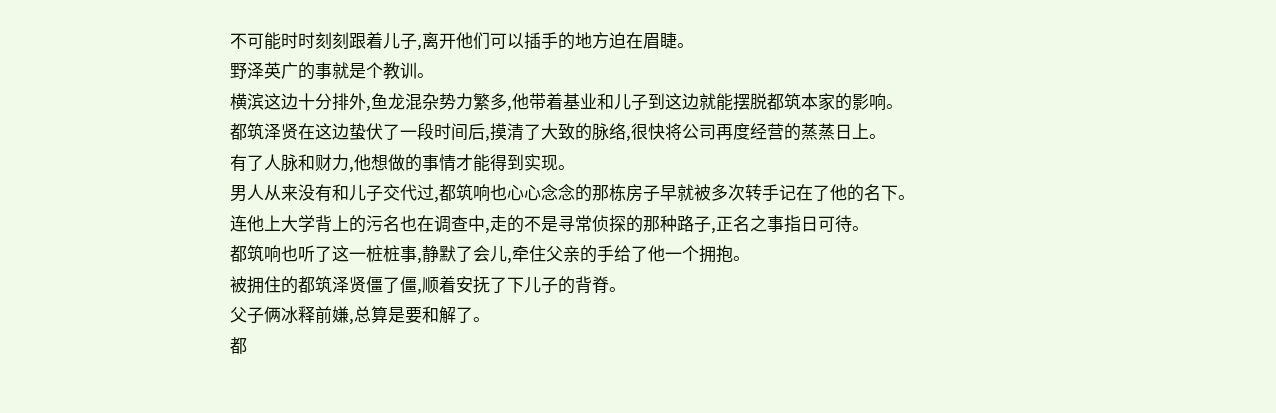不可能时时刻刻跟着儿子,离开他们可以插手的地方迫在眉睫。
野泽英广的事就是个教训。
横滨这边十分排外,鱼龙混杂势力繁多,他带着基业和儿子到这边就能摆脱都筑本家的影响。
都筑泽贤在这边蛰伏了一段时间后,摸清了大致的脉络,很快将公司再度经营的蒸蒸日上。
有了人脉和财力,他想做的事情才能得到实现。
男人从来没有和儿子交代过,都筑响也心心念念的那栋房子早就被多次转手记在了他的名下。
连他上大学背上的污名也在调查中,走的不是寻常侦探的那种路子,正名之事指日可待。
都筑响也听了这一桩桩事,静默了会儿,牵住父亲的手给了他一个拥抱。
被拥住的都筑泽贤僵了僵,顺着安抚了下儿子的背脊。
父子俩冰释前嫌,总算是要和解了。
都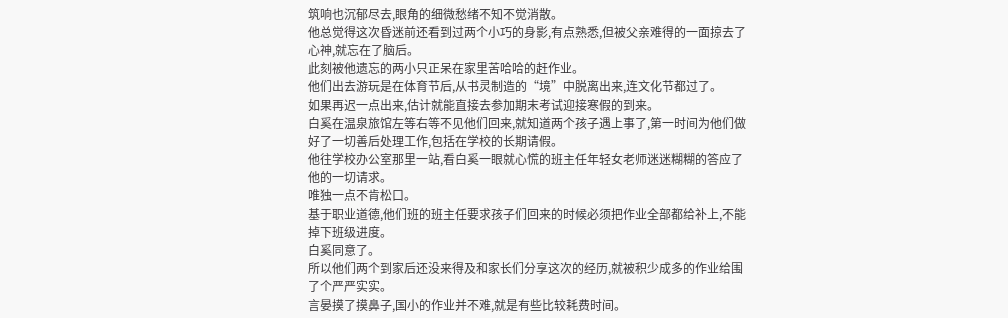筑响也沉郁尽去,眼角的细微愁绪不知不觉消散。
他总觉得这次昏迷前还看到过两个小巧的身影,有点熟悉,但被父亲难得的一面掠去了心神,就忘在了脑后。
此刻被他遗忘的两小只正呆在家里苦哈哈的赶作业。
他们出去游玩是在体育节后,从书灵制造的“境”中脱离出来,连文化节都过了。
如果再迟一点出来,估计就能直接去参加期末考试迎接寒假的到来。
白奚在温泉旅馆左等右等不见他们回来,就知道两个孩子遇上事了,第一时间为他们做好了一切善后处理工作,包括在学校的长期请假。
他往学校办公室那里一站,看白奚一眼就心慌的班主任年轻女老师迷迷糊糊的答应了他的一切请求。
唯独一点不肯松口。
基于职业道德,他们班的班主任要求孩子们回来的时候必须把作业全部都给补上,不能掉下班级进度。
白奚同意了。
所以他们两个到家后还没来得及和家长们分享这次的经历,就被积少成多的作业给围了个严严实实。
言晏摸了摸鼻子,国小的作业并不难,就是有些比较耗费时间。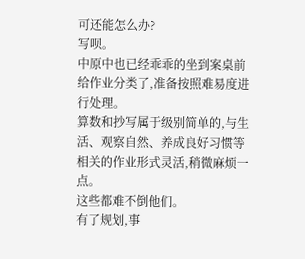可还能怎么办?
写呗。
中原中也已经乖乖的坐到案桌前给作业分类了,准备按照难易度进行处理。
算数和抄写属于级别简单的,与生活、观察自然、养成良好习惯等相关的作业形式灵活,稍微麻烦一点。
这些都难不倒他们。
有了规划,事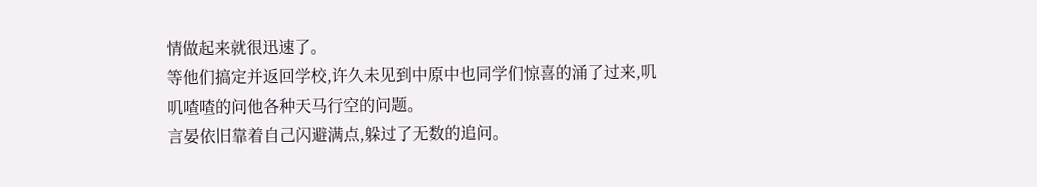情做起来就很迅速了。
等他们搞定并返回学校,许久未见到中原中也同学们惊喜的涌了过来,叽叽喳喳的问他各种天马行空的问题。
言晏依旧靠着自己闪避满点,躲过了无数的追问。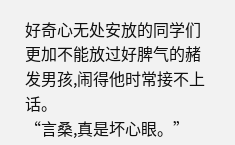好奇心无处安放的同学们更加不能放过好脾气的赭发男孩,闹得他时常接不上话。
“言桑,真是坏心眼。”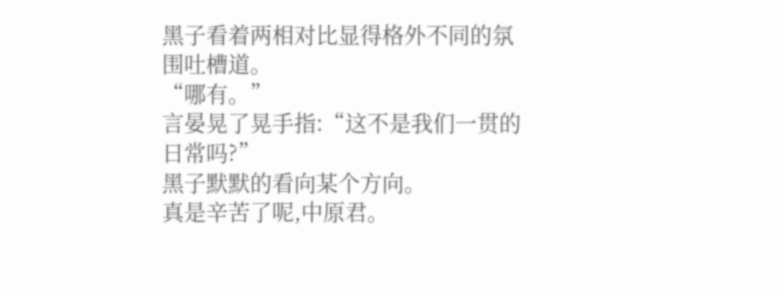黑子看着两相对比显得格外不同的氛围吐槽道。
“哪有。”
言晏晃了晃手指:“这不是我们一贯的日常吗?”
黑子默默的看向某个方向。
真是辛苦了呢,中原君。